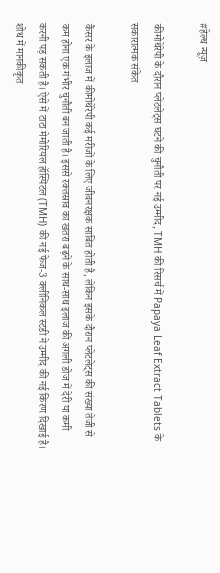#हेल्थ न्यूज़

कीमोथेरेपी के दौरान प्लेटलेट्स घटने की चुनौती पर नई उम्मीद, TMH की रिसर्च में Papaya Leaf Extract Tablets के सकारात्मक संकेत

कैंसर के इलाज में कीमोथेरेपी कई मरीजों के लिए जीवनरक्षक साबित होती है, लेकिन इसके दौरान प्लेटलेट्स की संख्या तेजी से कम होना एक गंभीर चुनौती बन जाती है। इससे रक्तस्राव का खतरा बढ़ने के साथ-साथ इलाज की अगली डोज में देरी या कमी करनी पड़ सकती है। ऐसे में टाटा मेमोरियल हॉस्पिटल (TMH) की नई फेज-3 क्लीनिकल स्टडी ने उम्मीद की नई किरण दिखाई है। शोध में मानकीकृत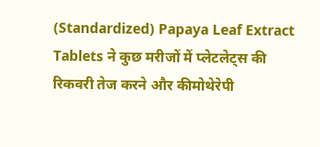(Standardized) Papaya Leaf Extract Tablets ने कुछ मरीजों में प्लेटलेट्स की रिकवरी तेज करने और कीमोथेरेपी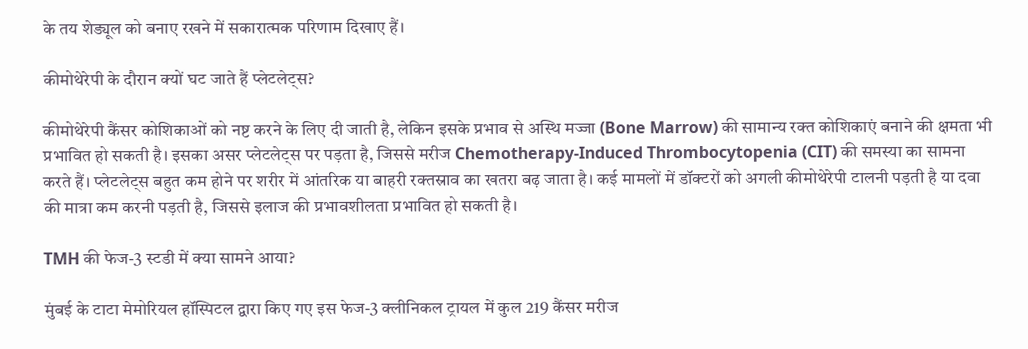के तय शेड्यूल को बनाए रखने में सकारात्मक परिणाम दिखाए हैं।

कीमोथेरेपी के दौरान क्यों घट जाते हैं प्लेटलेट्स?

कीमोथेरेपी कैंसर कोशिकाओं को नष्ट करने के लिए दी जाती है, लेकिन इसके प्रभाव से अस्थि मज्जा (Bone Marrow) की सामान्य रक्त कोशिकाएं बनाने की क्षमता भी प्रभावित हो सकती है। इसका असर प्लेटलेट्स पर पड़ता है, जिससे मरीज Chemotherapy-Induced Thrombocytopenia (CIT) की समस्या का सामना करते हैं। प्लेटलेट्स बहुत कम होने पर शरीर में आंतरिक या बाहरी रक्तस्राव का खतरा बढ़ जाता है। कई मामलों में डॉक्टरों को अगली कीमोथेरेपी टालनी पड़ती है या दवा की मात्रा कम करनी पड़ती है, जिससे इलाज की प्रभावशीलता प्रभावित हो सकती है।

TMH की फेज-3 स्टडी में क्या सामने आया?

मुंबई के टाटा मेमोरियल हॉस्पिटल द्वारा किए गए इस फेज-3 क्लीनिकल ट्रायल में कुल 219 कैंसर मरीज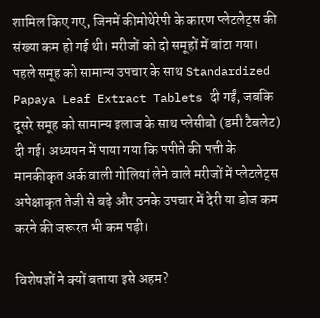शामिल किए गए, जिनमें कीमोथेरेपी के कारण प्लेटलेट्स की संख्या कम हो गई थी। मरीजों को दो समूहों में बांटा गया। पहले समूह को सामान्य उपचार के साथ Standardized Papaya Leaf Extract Tablets दी गईं, जबकि दूसरे समूह को सामान्य इलाज के साथ प्लेसीबो (डमी टैबलेट) दी गई। अध्ययन में पाया गया कि पपीते की पत्ती के मानकीकृत अर्क वाली गोलियां लेने वाले मरीजों में प्लेटलेट्स अपेक्षाकृत तेजी से बढ़े और उनके उपचार में देरी या डोज कम करने की जरूरत भी कम पड़ी।

विशेषज्ञों ने क्यों बताया इसे अहम?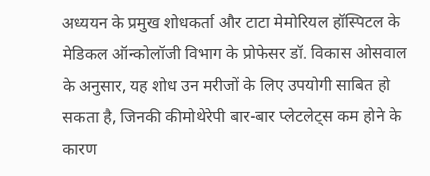अध्ययन के प्रमुख शोधकर्ता और टाटा मेमोरियल हॉस्पिटल के मेडिकल ऑन्कोलॉजी विभाग के प्रोफेसर डॉ. विकास ओसवाल के अनुसार, यह शोध उन मरीजों के लिए उपयोगी साबित हो सकता है, जिनकी कीमोथेरेपी बार-बार प्लेटलेट्स कम होने के कारण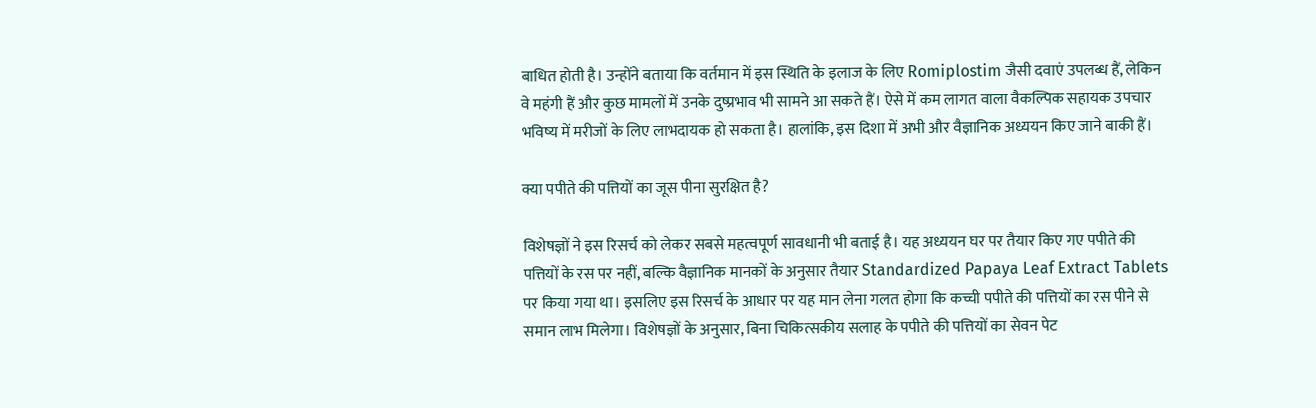बाधित होती है। उन्होंने बताया कि वर्तमान में इस स्थिति के इलाज के लिए Romiplostim जैसी दवाएं उपलब्ध हैं, लेकिन वे महंगी हैं और कुछ मामलों में उनके दुष्प्रभाव भी सामने आ सकते हैं। ऐसे में कम लागत वाला वैकल्पिक सहायक उपचार भविष्य में मरीजों के लिए लाभदायक हो सकता है। हालांकि, इस दिशा में अभी और वैज्ञानिक अध्ययन किए जाने बाकी हैं।

क्या पपीते की पत्तियों का जूस पीना सुरक्षित है?

विशेषज्ञों ने इस रिसर्च को लेकर सबसे महत्वपूर्ण सावधानी भी बताई है। यह अध्ययन घर पर तैयार किए गए पपीते की पत्तियों के रस पर नहीं, बल्कि वैज्ञानिक मानकों के अनुसार तैयार Standardized Papaya Leaf Extract Tablets पर किया गया था। इसलिए इस रिसर्च के आधार पर यह मान लेना गलत होगा कि कच्ची पपीते की पत्तियों का रस पीने से समान लाभ मिलेगा। विशेषज्ञों के अनुसार, बिना चिकित्सकीय सलाह के पपीते की पत्तियों का सेवन पेट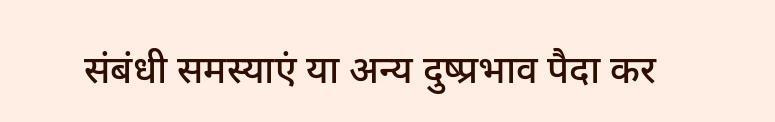संबंधी समस्याएं या अन्य दुष्प्रभाव पैदा कर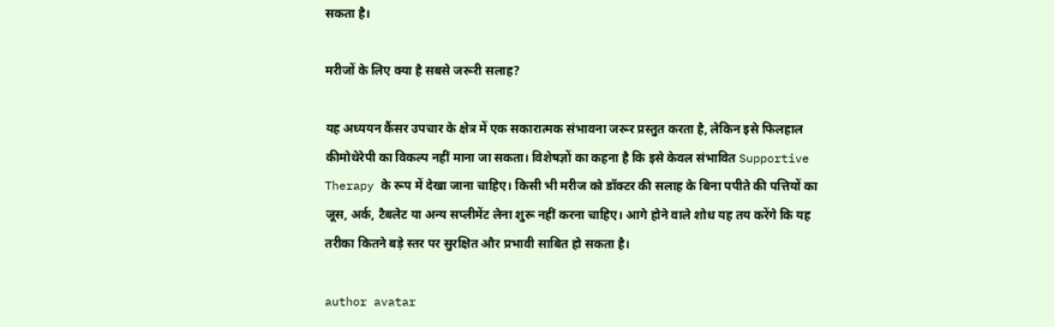सकता है।

मरीजों के लिए क्या है सबसे जरूरी सलाह?

यह अध्ययन कैंसर उपचार के क्षेत्र में एक सकारात्मक संभावना जरूर प्रस्तुत करता है, लेकिन इसे फिलहाल कीमोथेरेपी का विकल्प नहीं माना जा सकता। विशेषज्ञों का कहना है कि इसे केवल संभावित Supportive Therapy के रूप में देखा जाना चाहिए। किसी भी मरीज को डॉक्टर की सलाह के बिना पपीते की पत्तियों का जूस, अर्क, टैबलेट या अन्य सप्लीमेंट लेना शुरू नहीं करना चाहिए। आगे होने वाले शोध यह तय करेंगे कि यह तरीका कितने बड़े स्तर पर सुरक्षित और प्रभावी साबित हो सकता है।

author avatar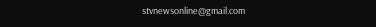stvnewsonline@gmail.com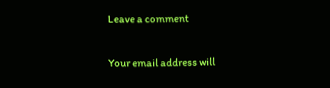Leave a comment

Your email address will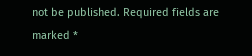not be published. Required fields are marked *